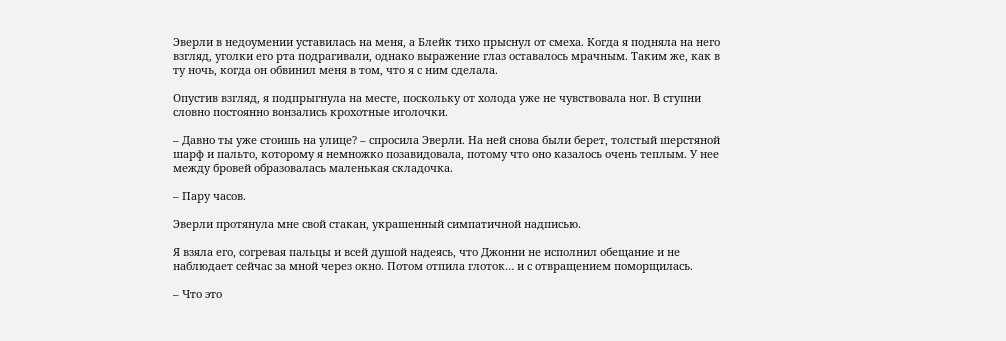Эверли в недоумении уставилась на меня, а Блейк тихо прыснул от смеха. Когда я подняла на него взгляд, уголки его рта подрагивали, однако выражение глаз оставалось мрачным. Таким же, как в ту ночь, когда он обвинил меня в том, что я с ним сделала.

Опустив взгляд, я подпрыгнула на месте, поскольку от холода уже не чувствовала ног. В ступни словно постоянно вонзались крохотные иголочки.

– Давно ты уже стоишь на улице? – спросила Эверли. На ней снова были берет, толстый шерстяной шарф и пальто, которому я немножко позавидовала, потому что оно казалось очень теплым. У нее между бровей образовалась маленькая складочка.

– Пару часов.

Эверли протянула мне свой стакан, украшенный симпатичной надписью.

Я взяла его, согревая пальцы и всей душой надеясь, что Джонни не исполнил обещание и не наблюдает сейчас за мной через окно. Потом отпила глоток… и с отвращением поморщилась.

– Что это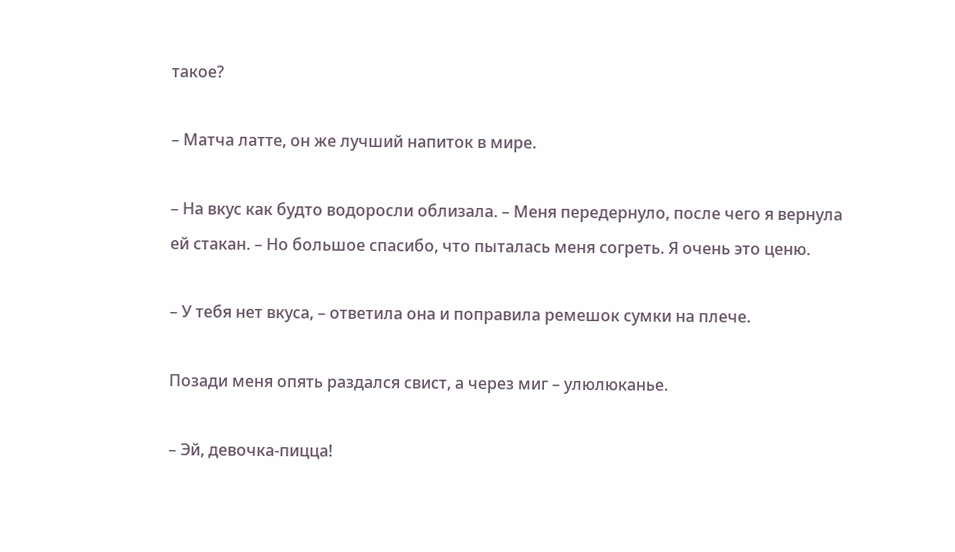такое?

– Матча латте, он же лучший напиток в мире.

– На вкус как будто водоросли облизала. – Меня передернуло, после чего я вернула ей стакан. – Но большое спасибо, что пыталась меня согреть. Я очень это ценю.

– У тебя нет вкуса, – ответила она и поправила ремешок сумки на плече.

Позади меня опять раздался свист, а через миг – улюлюканье.

– Эй, девочка-пицца!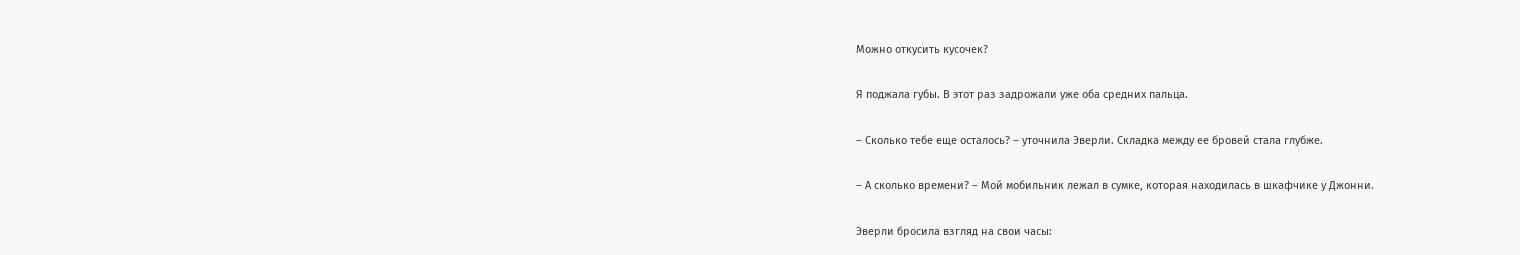Можно откусить кусочек?

Я поджала губы. В этот раз задрожали уже оба средних пальца.

– Сколько тебе еще осталось? – уточнила Эверли. Складка между ее бровей стала глубже.

– А сколько времени? – Мой мобильник лежал в сумке, которая находилась в шкафчике у Джонни.

Эверли бросила взгляд на свои часы: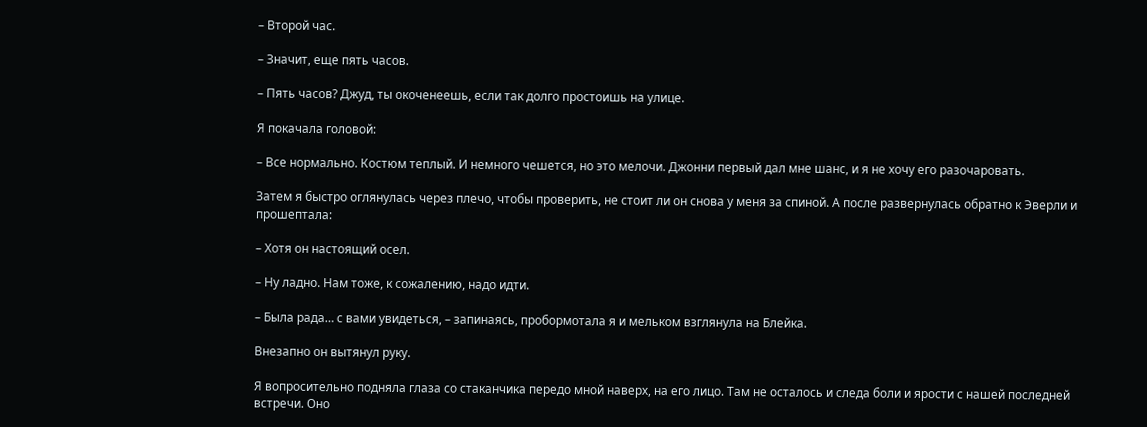– Второй час.

– Значит, еще пять часов.

– Пять часов? Джуд, ты окоченеешь, если так долго простоишь на улице.

Я покачала головой:

– Все нормально. Костюм теплый. И немного чешется, но это мелочи. Джонни первый дал мне шанс, и я не хочу его разочаровать.

Затем я быстро оглянулась через плечо, чтобы проверить, не стоит ли он снова у меня за спиной. А после развернулась обратно к Эверли и прошептала:

– Хотя он настоящий осел.

– Ну ладно. Нам тоже, к сожалению, надо идти.

– Была рада… с вами увидеться, – запинаясь, пробормотала я и мельком взглянула на Блейка.

Внезапно он вытянул руку.

Я вопросительно подняла глаза со стаканчика передо мной наверх, на его лицо. Там не осталось и следа боли и ярости с нашей последней встречи. Оно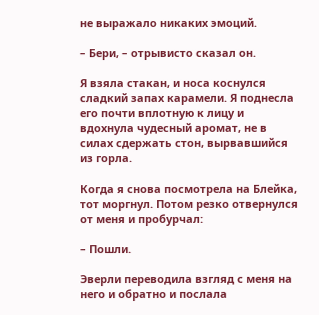не выражало никаких эмоций.

– Бери, – отрывисто сказал он.

Я взяла стакан, и носа коснулся сладкий запах карамели. Я поднесла его почти вплотную к лицу и вдохнула чудесный аромат, не в силах сдержать стон, вырвавшийся из горла.

Когда я снова посмотрела на Блейка, тот моргнул. Потом резко отвернулся от меня и пробурчал:

– Пошли.

Эверли переводила взгляд с меня на него и обратно и послала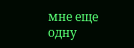мне еще одну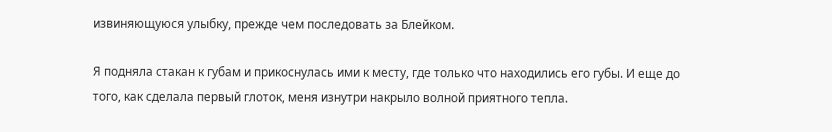извиняющуюся улыбку, прежде чем последовать за Блейком.

Я подняла стакан к губам и прикоснулась ими к месту, где только что находились его губы. И еще до того, как сделала первый глоток, меня изнутри накрыло волной приятного тепла.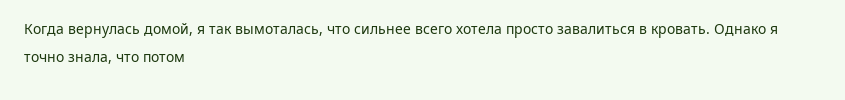Когда вернулась домой, я так вымоталась, что сильнее всего хотела просто завалиться в кровать. Однако я точно знала, что потом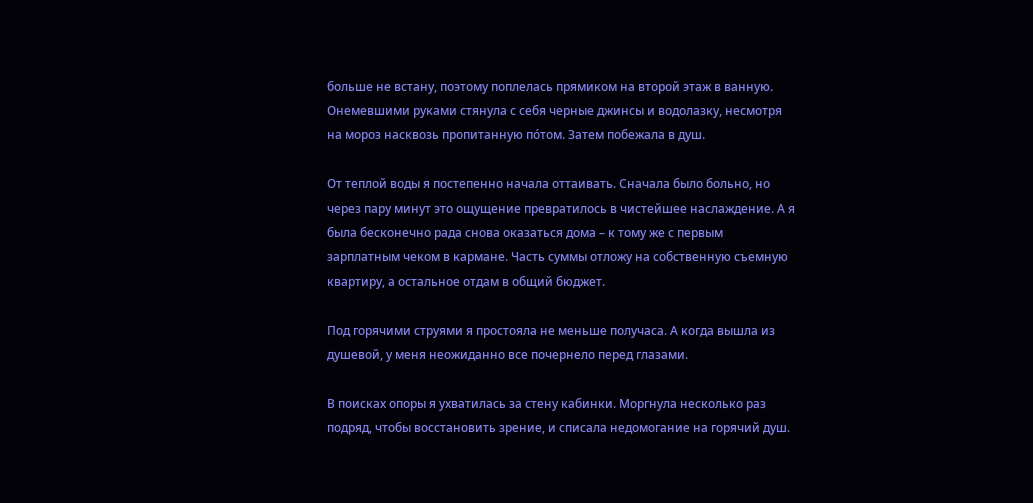больше не встану, поэтому поплелась прямиком на второй этаж в ванную. Онемевшими руками стянула с себя черные джинсы и водолазку, несмотря на мороз насквозь пропитанную по́том. Затем побежала в душ.

От теплой воды я постепенно начала оттаивать. Сначала было больно, но через пару минут это ощущение превратилось в чистейшее наслаждение. А я была бесконечно рада снова оказаться дома – к тому же с первым зарплатным чеком в кармане. Часть суммы отложу на собственную съемную квартиру, а остальное отдам в общий бюджет.

Под горячими струями я простояла не меньше получаса. А когда вышла из душевой, у меня неожиданно все почернело перед глазами.

В поисках опоры я ухватилась за стену кабинки. Моргнула несколько раз подряд, чтобы восстановить зрение, и списала недомогание на горячий душ.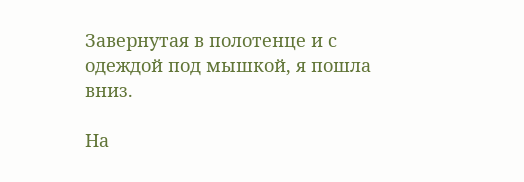Завернутая в полотенце и с одеждой под мышкой, я пошла вниз.

На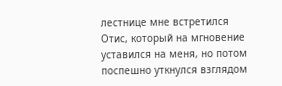лестнице мне встретился Отис, который на мгновение уставился на меня, но потом поспешно уткнулся взглядом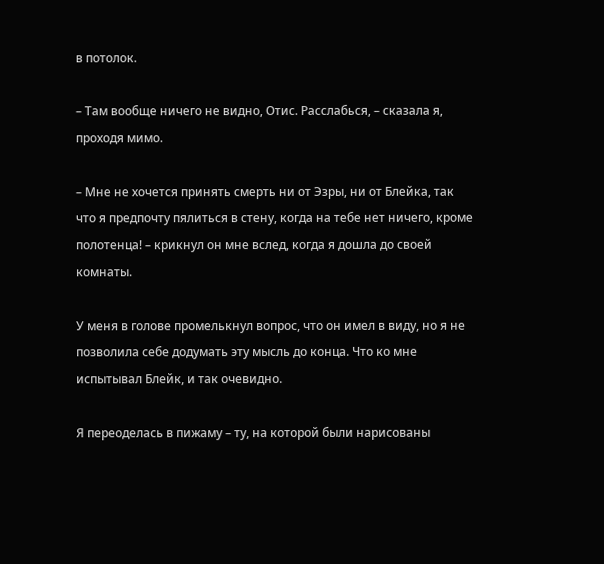в потолок.

– Там вообще ничего не видно, Отис. Расслабься, – сказала я, проходя мимо.

– Мне не хочется принять смерть ни от Эзры, ни от Блейка, так что я предпочту пялиться в стену, когда на тебе нет ничего, кроме полотенца! – крикнул он мне вслед, когда я дошла до своей комнаты.

У меня в голове промелькнул вопрос, что он имел в виду, но я не позволила себе додумать эту мысль до конца. Что ко мне испытывал Блейк, и так очевидно.

Я переоделась в пижаму – ту, на которой были нарисованы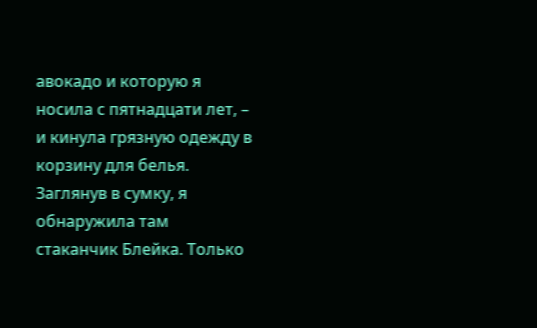авокадо и которую я носила с пятнадцати лет, – и кинула грязную одежду в корзину для белья. Заглянув в сумку, я обнаружила там стаканчик Блейка. Только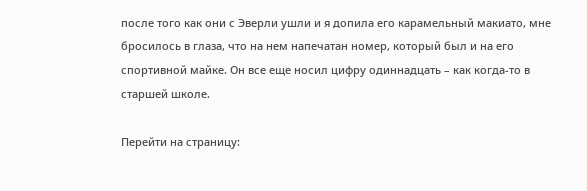после того как они с Эверли ушли и я допила его карамельный макиато, мне бросилось в глаза, что на нем напечатан номер, который был и на его спортивной майке. Он все еще носил цифру одиннадцать – как когда-то в старшей школе.

Перейти на страницу: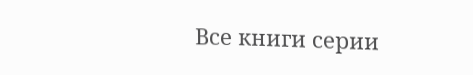Все книги серии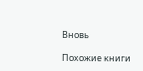Вновь

Похожие книги